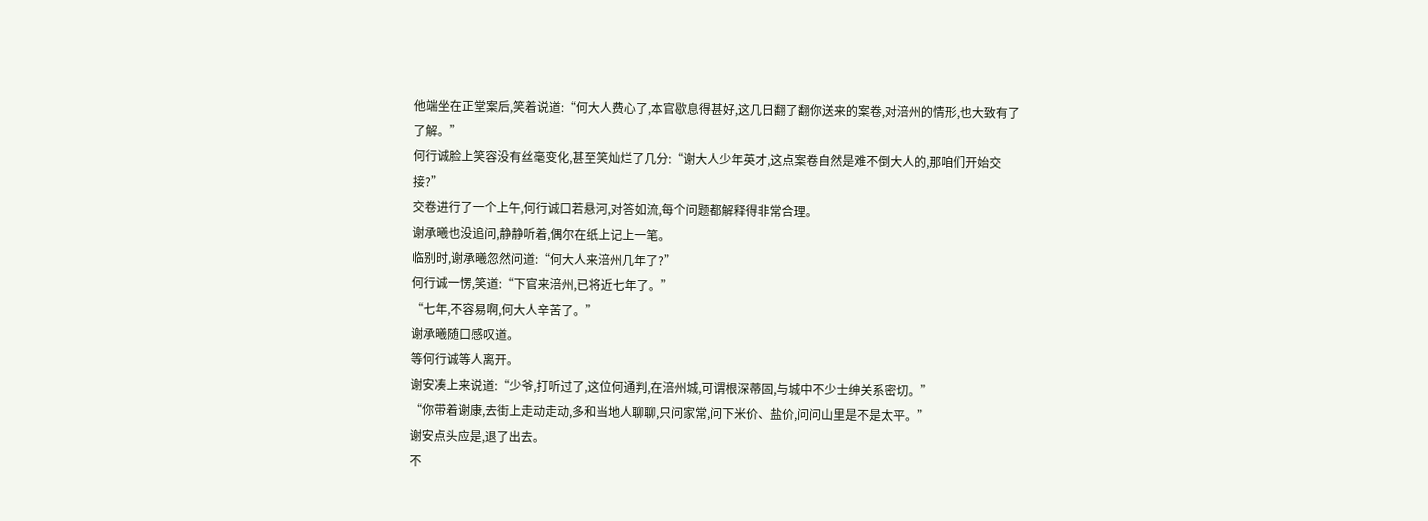他端坐在正堂案后,笑着说道:“何大人费心了,本官歇息得甚好,这几日翻了翻你送来的案卷,对涪州的情形,也大致有了了解。”
何行诚脸上笑容没有丝毫变化,甚至笑灿烂了几分:“谢大人少年英才,这点案卷自然是难不倒大人的,那咱们开始交接?”
交卷进行了一个上午,何行诚口若悬河,对答如流,每个问题都解释得非常合理。
谢承曦也没追问,静静听着,偶尔在纸上记上一笔。
临别时,谢承曦忽然问道:“何大人来涪州几年了?”
何行诚一愣,笑道:“下官来涪州,已将近七年了。”
“七年,不容易啊,何大人辛苦了。”
谢承曦随口感叹道。
等何行诚等人离开。
谢安凑上来说道:“少爷,打听过了,这位何通判,在涪州城,可谓根深蒂固,与城中不少士绅关系密切。”
“你带着谢康,去街上走动走动,多和当地人聊聊,只问家常,问下米价、盐价,问问山里是不是太平。”
谢安点头应是,退了出去。
不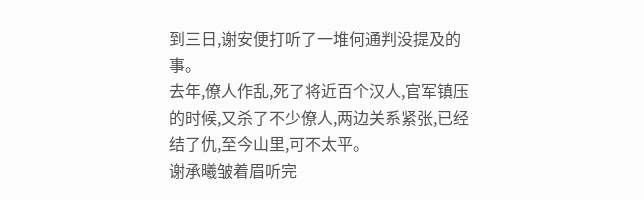到三日,谢安便打听了一堆何通判没提及的事。
去年,僚人作乱,死了将近百个汉人,官军镇压的时候,又杀了不少僚人,两边关系紧张,已经结了仇,至今山里,可不太平。
谢承曦皱着眉听完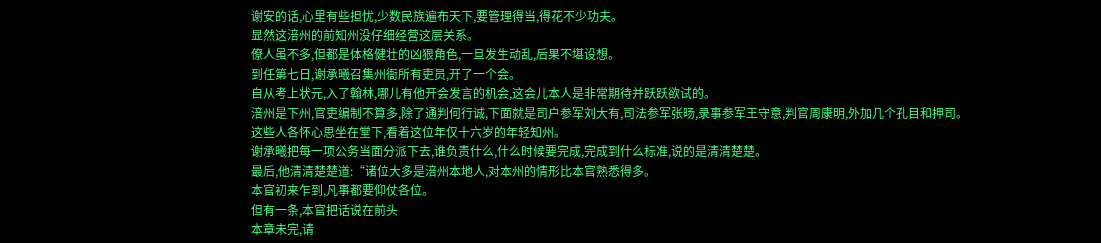谢安的话,心里有些担忧,少数民族遍布天下,要管理得当,得花不少功夫。
显然这涪州的前知州没仔细经营这层关系。
僚人虽不多,但都是体格健壮的凶狠角色,一旦发生动乱,后果不堪设想。
到任第七日,谢承曦召集州衙所有吏员,开了一个会。
自从考上状元,入了翰林,哪儿有他开会发言的机会,这会儿本人是非常期待并跃跃欲试的。
涪州是下州,官吏编制不算多,除了通判何行诚,下面就是司户参军刘大有,司法参军张旸,录事参军王守意,判官周康明,外加几个孔目和押司。
这些人各怀心思坐在堂下,看着这位年仅十六岁的年轻知州。
谢承曦把每一项公务当面分派下去,谁负责什么,什么时候要完成,完成到什么标准,说的是清清楚楚。
最后,他清清楚楚道:“诸位大多是涪州本地人,对本州的情形比本官熟悉得多。
本官初来乍到,凡事都要仰仗各位。
但有一条,本官把话说在前头
本章未完,请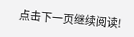点击下一页继续阅读!